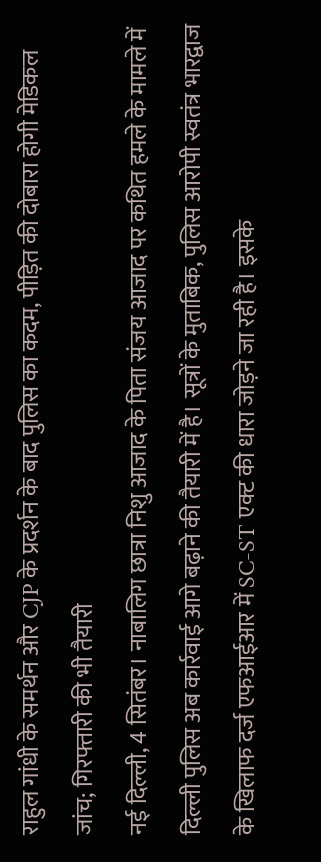राहुल गांधी के समर्थन और CJP के प्रदर्शन के बाद पुलिस का कदम, पीड़ित की दोबारा होगी मेडिकल जांच; गिरफ्तारी की भी तैयारी
नई दिल्ली, 4 सितंबर। नाबालिग छात्रा निशु आजाद के पिता संजय आजाद पर कथित हमले के मामले में दिल्ली पुलिस अब कार्रवाई आगे बढ़ाने की तैयारी में है। सूत्रों के मुताबिक, पुलिस आरोपी स्वतंत्र भारद्वाज के खिलाफ दर्ज एफआईआर में SC-ST एक्ट की धारा जोड़ने जा रही है। इसके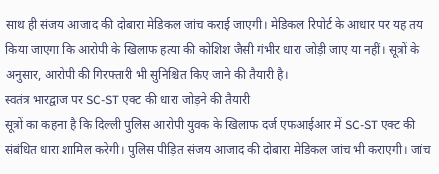साथ ही संजय आजाद की दोबारा मेडिकल जांच कराई जाएगी। मेडिकल रिपोर्ट के आधार पर यह तय किया जाएगा कि आरोपी के खिलाफ हत्या की कोशिश जैसी गंभीर धारा जोड़ी जाए या नहीं। सूत्रों के अनुसार, आरोपी की गिरफ्तारी भी सुनिश्चित किए जाने की तैयारी है।
स्वतंत्र भारद्वाज पर SC-ST एक्ट की धारा जोड़ने की तैयारी
सूत्रों का कहना है कि दिल्ली पुलिस आरोपी युवक के खिलाफ दर्ज एफआईआर में SC-ST एक्ट की संबंधित धारा शामिल करेगी। पुलिस पीड़ित संजय आजाद की दोबारा मेडिकल जांच भी कराएगी। जांच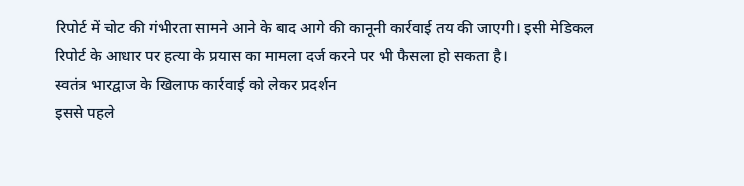रिपोर्ट में चोट की गंभीरता सामने आने के बाद आगे की कानूनी कार्रवाई तय की जाएगी। इसी मेडिकल रिपोर्ट के आधार पर हत्या के प्रयास का मामला दर्ज करने पर भी फैसला हो सकता है।
स्वतंत्र भारद्वाज के खिलाफ कार्रवाई को लेकर प्रदर्शन
इससे पहले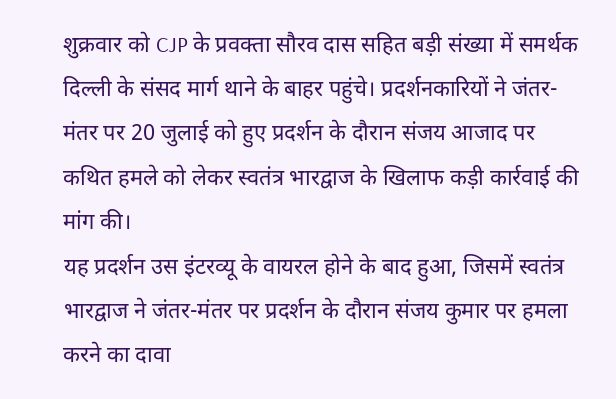शुक्रवार को CJP के प्रवक्ता सौरव दास सहित बड़ी संख्या में समर्थक दिल्ली के संसद मार्ग थाने के बाहर पहुंचे। प्रदर्शनकारियों ने जंतर-मंतर पर 20 जुलाई को हुए प्रदर्शन के दौरान संजय आजाद पर कथित हमले को लेकर स्वतंत्र भारद्वाज के खिलाफ कड़ी कार्रवाई की मांग की।
यह प्रदर्शन उस इंटरव्यू के वायरल होने के बाद हुआ, जिसमें स्वतंत्र भारद्वाज ने जंतर-मंतर पर प्रदर्शन के दौरान संजय कुमार पर हमला करने का दावा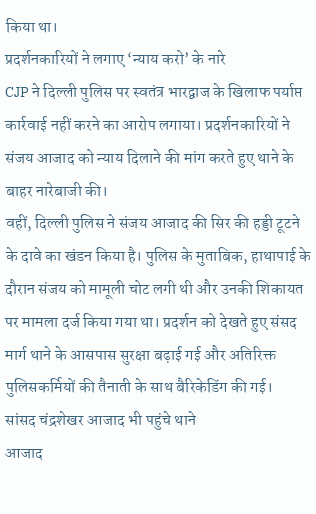किया था।
प्रदर्शनकारियों ने लगाए ‘न्याय करो’ के नारे
CJP ने दिल्ली पुलिस पर स्वतंत्र भारद्वाज के खिलाफ पर्याप्त कार्रवाई नहीं करने का आरोप लगाया। प्रदर्शनकारियों ने संजय आजाद को न्याय दिलाने की मांग करते हुए थाने के बाहर नारेबाजी की।
वहीं, दिल्ली पुलिस ने संजय आजाद की सिर की हड्डी टूटने के दावे का खंडन किया है। पुलिस के मुताबिक, हाथापाई के दौरान संजय को मामूली चोट लगी थी और उनकी शिकायत पर मामला दर्ज किया गया था। प्रदर्शन को देखते हुए संसद मार्ग थाने के आसपास सुरक्षा बढ़ाई गई और अतिरिक्त पुलिसकर्मियों की तैनाती के साथ बैरिकेडिंग की गई।
सांसद चंद्रशेखर आजाद भी पहुंचे थाने
आजाद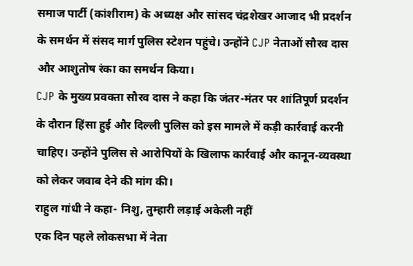समाज पार्टी (कांशीराम) के अध्यक्ष और सांसद चंद्रशेखर आजाद भी प्रदर्शन के समर्थन में संसद मार्ग पुलिस स्टेशन पहुंचे। उन्होंने CJP नेताओं सौरव दास और आशुतोष रंका का समर्थन किया।
CJP के मुख्य प्रवक्ता सौरव दास ने कहा कि जंतर-मंतर पर शांतिपूर्ण प्रदर्शन के दौरान हिंसा हुई और दिल्ली पुलिस को इस मामले में कड़ी कार्रवाई करनी चाहिए। उन्होंने पुलिस से आरोपियों के खिलाफ कार्रवाई और कानून-व्यवस्था को लेकर जवाब देने की मांग की।
राहुल गांधी ने कहा- निशु, तुम्हारी लड़ाई अकेली नहीं
एक दिन पहले लोकसभा में नेता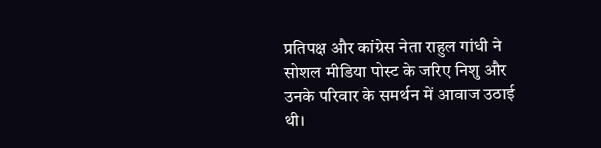प्रतिपक्ष और कांग्रेस नेता राहुल गांधी ने सोशल मीडिया पोस्ट के जरिए निशु और उनके परिवार के समर्थन में आवाज उठाई थी।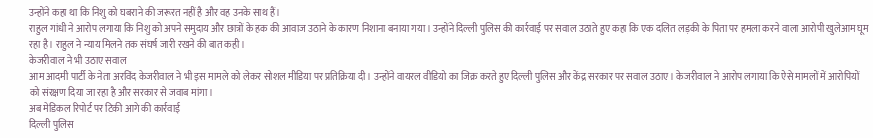उन्होंने कहा था कि निशु को घबराने की जरूरत नहीं है और वह उनके साथ हैं।
राहुल गांधी ने आरोप लगाया कि निशु को अपने समुदाय और छात्रों के हक की आवाज उठाने के कारण निशाना बनाया गया। उन्होंने दिल्ली पुलिस की कार्रवाई पर सवाल उठाते हुए कहा कि एक दलित लड़की के पिता पर हमला करने वाला आरोपी खुलेआम घूम रहा है। राहुल ने न्याय मिलने तक संघर्ष जारी रखने की बात कही।
केजरीवाल ने भी उठाए सवाल
आम आदमी पार्टी के नेता अरविंद केजरीवाल ने भी इस मामले को लेकर सोशल मीडिया पर प्रतिक्रिया दी। उन्होंने वायरल वीडियो का जिक्र करते हुए दिल्ली पुलिस और केंद्र सरकार पर सवाल उठाए। केजरीवाल ने आरोप लगाया कि ऐसे मामलों में आरोपियों को संरक्षण दिया जा रहा है और सरकार से जवाब मांगा।
अब मेडिकल रिपोर्ट पर टिकी आगे की कार्रवाई
दिल्ली पुलिस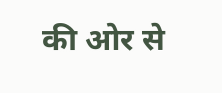की ओर से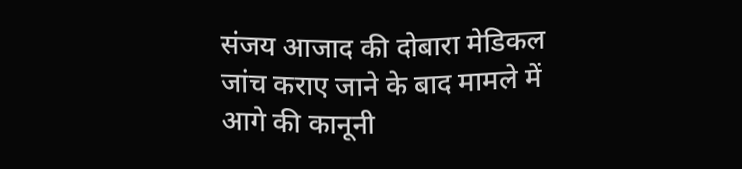संजय आजाद की दोबारा मेडिकल जांच कराए जाने के बाद मामले में आगे की कानूनी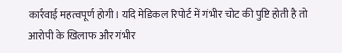कार्रवाई महत्वपूर्ण होगी। यदि मेडिकल रिपोर्ट में गंभीर चोट की पुष्टि होती है तो आरोपी के खिलाफ और गंभीर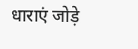धाराएं जोड़े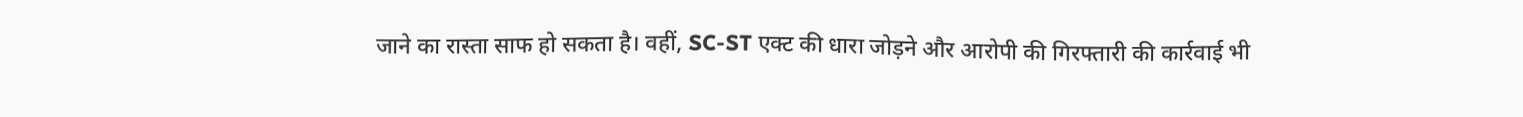जाने का रास्ता साफ हो सकता है। वहीं, SC-ST एक्ट की धारा जोड़ने और आरोपी की गिरफ्तारी की कार्रवाई भी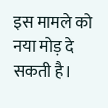इस मामले को नया मोड़ दे सकती है।